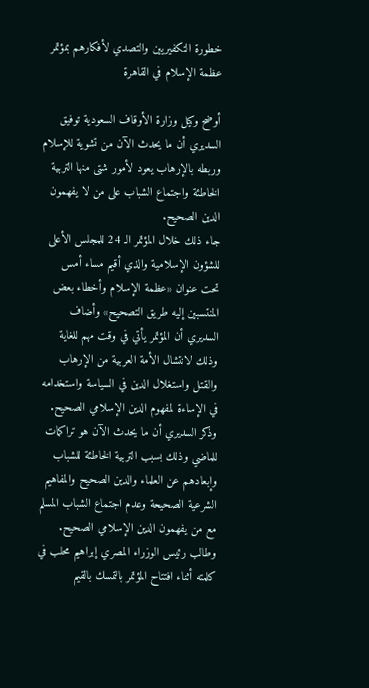خطورة التكفيريين والتصدي لأفكارهم بمؤتمر عظمة الإسلام في القاهرة

أوضح وكيل وزارة الأوقاف السعودية توفيق السديري أن ما يحدث الآن من تشوية للإسلام وربطه بالإرهاب يعود لأمور شتى منها التربية الخاطئة واجتماع الشباب على من لا يفهمون الدين الصحيح.
جاء ذلك خلال المؤتمر الـ 24 للمجلس الأعلى للشؤون الإسلامية والذي أقيم مساء أمس تحت عنوان «عظمة الإسلام وأخطاء بعض المنتسبين إليه طريق التصحيح» وأضاف السديري أن المؤتمر يأتي في وقت مهم للغاية وذلك لانتشال الأمة العربية من الإرهاب والقتل واستغلال الدين في السياسة واستخدامه في الإساءة لمفهوم الدين الإسلامي الصحيح.
وذكر السديري أن ما يحدث الآن هو تراكمات للماضي وذلك بسبب التربية الخاطئة للشباب وإبعادهم عن العلماء والدين الصحيح والمفاهيم الشرعية الصحيحة وعدم اجتماع الشباب المسلم مع من يفهمون الدين الإسلامي الصحيح.
وطالب رئيس الوزراء المصري إبراهيم محلب في كلمته أثناء افتتاح المؤتمر بالتمسك بالقيم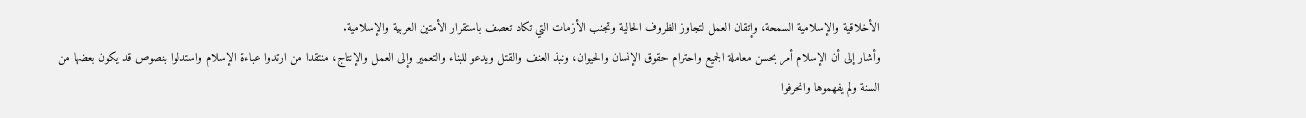الأخلاقية والإسلامية السمحة، وإتقان العمل لتجاوز الظروف الحالية وتجنب الأزمات التي تكاد تعصف باستقرار الأمتين العربية والإسلامية.
وأشار إلى أن الإسلام أمر بحسن معاملة الجميع واحترام حقوق الإنسان والحيوان، ونبذ العنف والقتل ويدعو للبناء والتعمير وإلى العمل والإنتاج، منتقدا من ارتدوا عباءة الإسلام واستدلوا بنصوص قد يكون بعضها من السنة ولم يفهموها وانحرفوا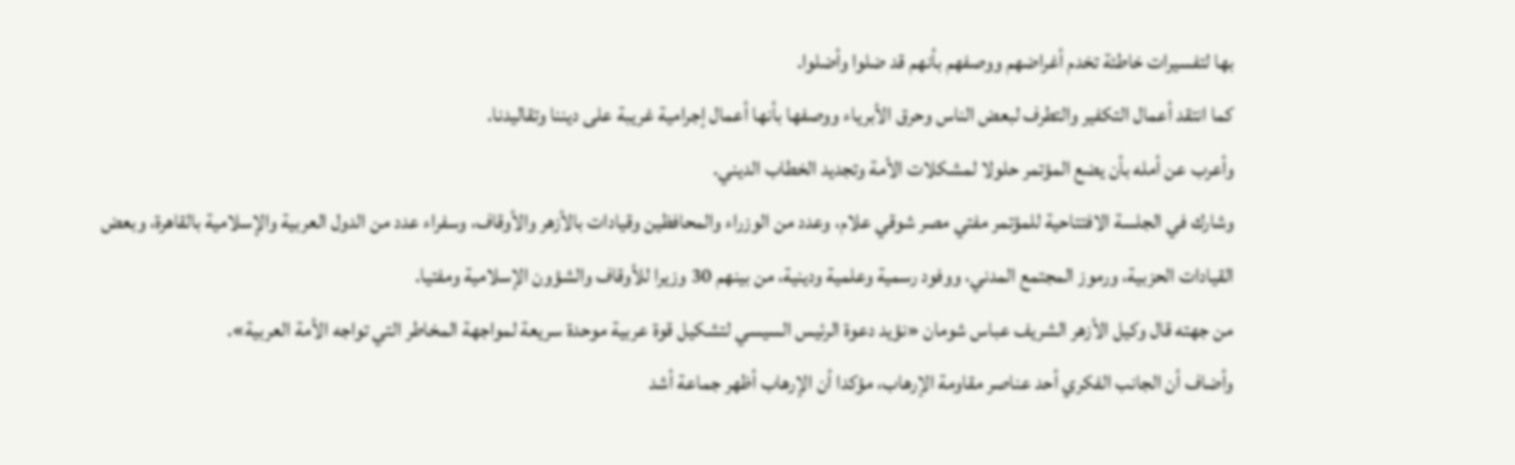بها لتفسيرات خاطئة تخدم أغراضهم ووصفهم بأنهم قد ضلوا وأضلوا.
كما انتقد أعمال التكفير والتطرف لبعض الناس وحرق الأبرياء ووصفها بأنها أعمال إجرامية غريبة على ديننا وتقاليدنا.
وأعرب عن أمله بأن يضع المؤتمر حلولا لمشكلات الأمة وتجديد الخطاب الديني.
وشارك في الجلسة الافتتاحية للمؤتمر مفتي مصر شوقي علام، وعدد من الوزراء والمحافظين وقيادات بالأزهر والأوقاف، وسفراء عدد من الدول العربية والإسلامية بالقاهرة، وبعض القيادات الحزبية، ورموز المجتمع المدني، ووفود رسمية وعلمية ودينية، من بينهم 30 وزيرا للأوقاف والشؤون الإسلامية ومفتيا.
من جهته قال وكيل الأزهر الشريف عباس شومان «نؤيد دعوة الرئيس السيسي لتشكيل قوة عربية موحدة سريعة لمواجهة المخاطر التي تواجه الأمة العربية».
وأضاف أن الجانب الفكري أحد عناصر مقاومة الإرهاب، مؤكدا أن الإرهاب أظهر جماعة أشد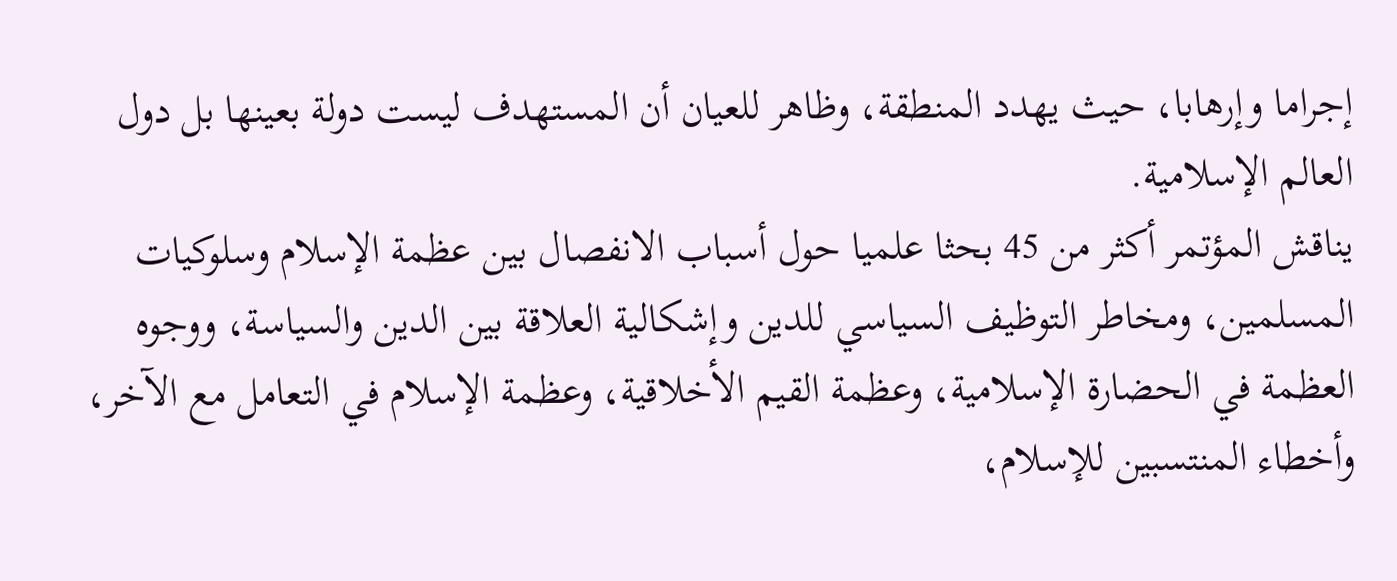إجراما وإرهابا، حيث يهدد المنطقة، وظاهر للعيان أن المستهدف ليست دولة بعينها بل دول العالم الإسلامية.
يناقش المؤتمر أكثر من 45 بحثا علميا حول أسباب الانفصال بين عظمة الإسلام وسلوكيات المسلمين، ومخاطر التوظيف السياسي للدين وإشكالية العلاقة بين الدين والسياسة، ووجوه العظمة في الحضارة الإسلامية، وعظمة القيم الأخلاقية، وعظمة الإسلام في التعامل مع الآخر، وأخطاء المنتسبين للإسلام،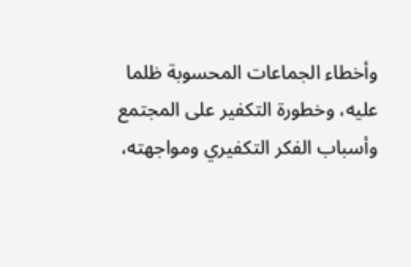وأخطاء الجماعات المحسوبة ظلما عليه، وخطورة التكفير على المجتمع وأسباب الفكر التكفيري ومواجهته،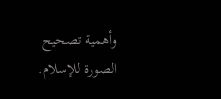وأهمية تصحيح الصورة للإسلام.